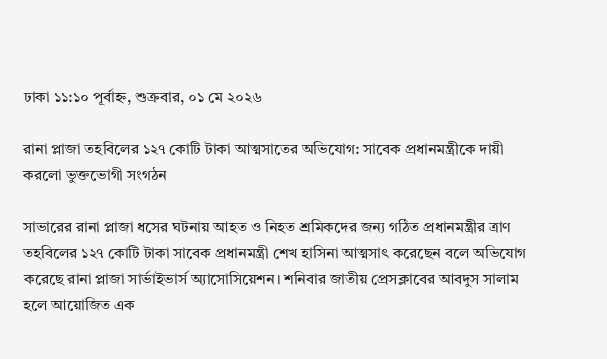ঢাকা ১১:১০ পূর্বাহ্ন, শুক্রবার, ০১ মে ২০২৬

রানা প্লাজা তহবিলের ১২৭ কোটি টাকা আত্মসাতের অভিযোগ: সাবেক প্রধানমন্ত্রীকে দায়ী করলো ভুক্তভোগী সংগঠন

সাভারের রানা প্লাজা ধসের ঘটনায় আহত ও নিহত শ্রমিকদের জন্য গঠিত প্রধানমন্ত্রীর ত্রাণ তহবিলের ১২৭ কোটি টাকা সাবেক প্রধানমন্ত্রী শেখ হাসিনা আত্মসাৎ করেছেন বলে অভিযোগ করেছে রানা প্লাজা সার্ভাইভার্স অ্যাসোসিয়েশন। শনিবার জাতীয় প্রেসক্লাবের আবদুস সালাম হলে আয়োজিত এক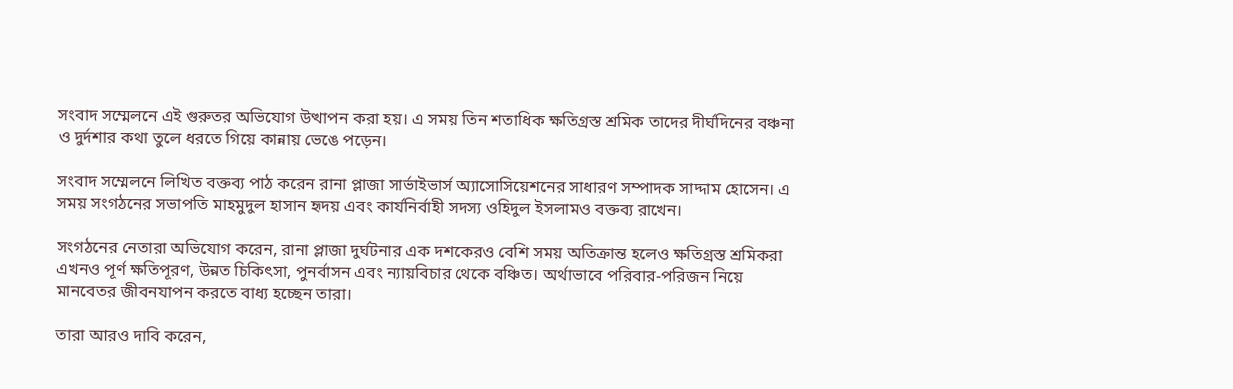সংবাদ সম্মেলনে এই গুরুতর অভিযোগ উত্থাপন করা হয়। এ সময় তিন শতাধিক ক্ষতিগ্রস্ত শ্রমিক তাদের দীর্ঘদিনের বঞ্চনা ও দুর্দশার কথা তুলে ধরতে গিয়ে কান্নায় ভেঙে পড়েন।

সংবাদ সম্মেলনে লিখিত বক্তব্য পাঠ করেন রানা প্লাজা সার্ভাইভার্স অ্যাসোসিয়েশনের সাধারণ সম্পাদক সাদ্দাম হোসেন। এ সময় সংগঠনের সভাপতি মাহমুদুল হাসান হৃদয় এবং কার্যনির্বাহী সদস্য ওহিদুল ইসলামও বক্তব্য রাখেন।

সংগঠনের নেতারা অভিযোগ করেন, রানা প্লাজা দুর্ঘটনার এক দশকেরও বেশি সময় অতিক্রান্ত হলেও ক্ষতিগ্রস্ত শ্রমিকরা এখনও পূর্ণ ক্ষতিপূরণ, উন্নত চিকিৎসা, পুনর্বাসন এবং ন্যায়বিচার থেকে বঞ্চিত। অর্থাভাবে পরিবার-পরিজন নিয়ে মানবেতর জীবনযাপন করতে বাধ্য হচ্ছেন তারা।

তারা আরও দাবি করেন,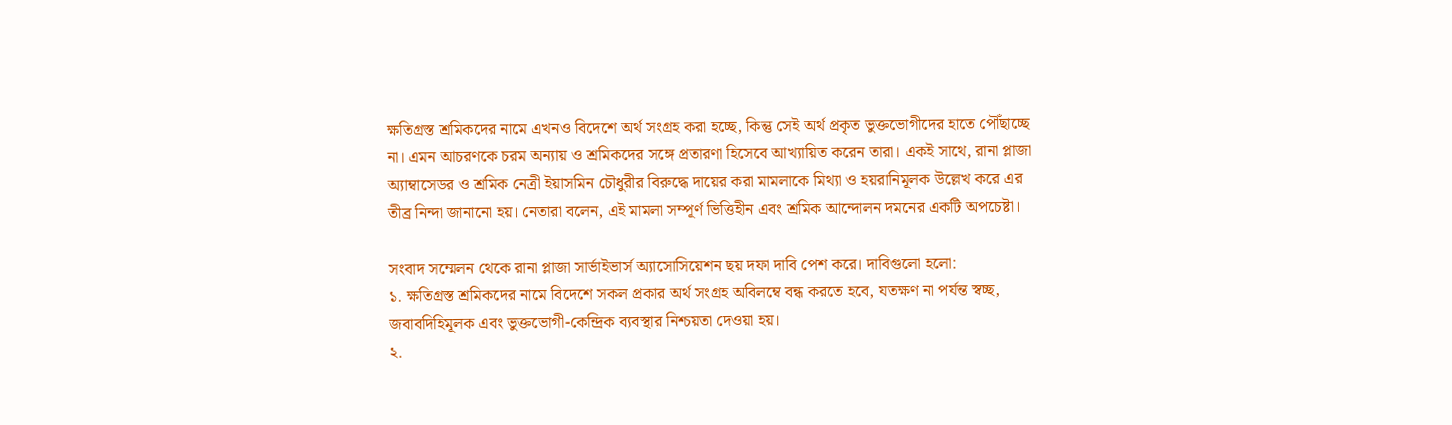ক্ষতিগ্রস্ত শ্রমিকদের নামে এখনও বিদেশে অর্থ সংগ্রহ করা হচ্ছে, কিন্তু সেই অর্থ প্রকৃত ভুক্তভোগীদের হাতে পৌঁছাচ্ছে না। এমন আচরণকে চরম অন্যায় ও শ্রমিকদের সঙ্গে প্রতারণা হিসেবে আখ্যায়িত করেন তারা। একই সাথে, রানা প্লাজা অ্যাম্বাসেডর ও শ্রমিক নেত্রী ইয়াসমিন চৌধুরীর বিরুদ্ধে দায়ের করা মামলাকে মিথ্যা ও হয়রানিমূলক উল্লেখ করে এর তীব্র নিন্দা জানানো হয়। নেতারা বলেন, এই মামলা সম্পূর্ণ ভিত্তিহীন এবং শ্রমিক আন্দোলন দমনের একটি অপচেষ্টা।

সংবাদ সম্মেলন থেকে রানা প্লাজা সার্ভাইভার্স অ্যাসোসিয়েশন ছয় দফা দাবি পেশ করে। দাবিগুলো হলো:
১. ক্ষতিগ্রস্ত শ্রমিকদের নামে বিদেশে সকল প্রকার অর্থ সংগ্রহ অবিলম্বে বন্ধ করতে হবে, যতক্ষণ না পর্যন্ত স্বচ্ছ, জবাবদিহিমূলক এবং ভুক্তভোগী-কেন্দ্রিক ব্যবস্থার নিশ্চয়তা দেওয়া হয়।
২.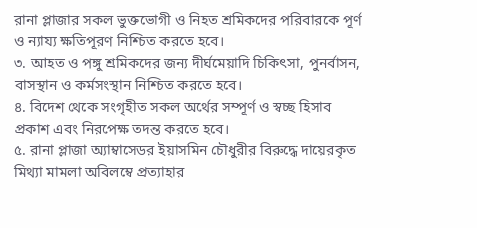রানা প্লাজার সকল ভুক্তভোগী ও নিহত শ্রমিকদের পরিবারকে পূর্ণ ও ন্যায্য ক্ষতিপূরণ নিশ্চিত করতে হবে।
৩. আহত ও পঙ্গু শ্রমিকদের জন্য দীর্ঘমেয়াদি চিকিৎসা, পুনর্বাসন, বাসস্থান ও কর্মসংস্থান নিশ্চিত করতে হবে।
৪. বিদেশ থেকে সংগৃহীত সকল অর্থের সম্পূর্ণ ও স্বচ্ছ হিসাব প্রকাশ এবং নিরপেক্ষ তদন্ত করতে হবে।
৫. রানা প্লাজা অ্যাম্বাসেডর ইয়াসমিন চৌধুরীর বিরুদ্ধে দায়েরকৃত মিথ্যা মামলা অবিলম্বে প্রত্যাহার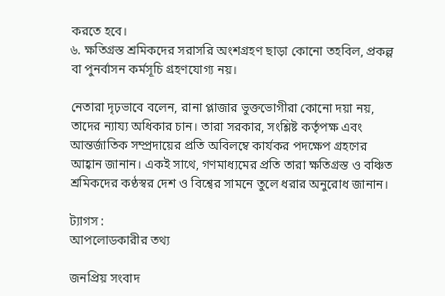করতে হবে।
৬. ক্ষতিগ্রস্ত শ্রমিকদের সরাসরি অংশগ্রহণ ছাড়া কোনো তহবিল, প্রকল্প বা পুনর্বাসন কর্মসূচি গ্রহণযোগ্য নয়।

নেতারা দৃঢ়ভাবে বলেন, রানা প্লাজার ভুক্তভোগীরা কোনো দয়া নয়, তাদের ন্যায্য অধিকার চান। তারা সরকার, সংশ্লিষ্ট কর্তৃপক্ষ এবং আন্তর্জাতিক সম্প্রদায়ের প্রতি অবিলম্বে কার্যকর পদক্ষেপ গ্রহণের আহ্বান জানান। একই সাথে, গণমাধ্যমের প্রতি তারা ক্ষতিগ্রস্ত ও বঞ্চিত শ্রমিকদের কণ্ঠস্বর দেশ ও বিশ্বের সামনে তুলে ধরার অনুরোধ জানান।

ট্যাগস :
আপলোডকারীর তথ্য

জনপ্রিয় সংবাদ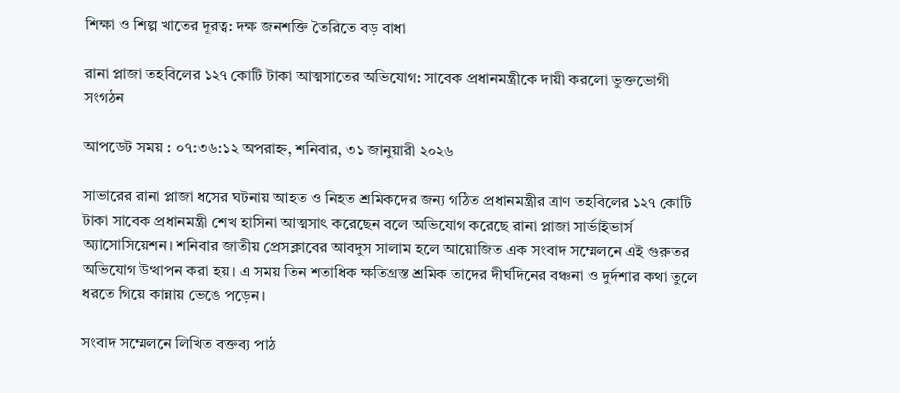শিক্ষা ও শিল্প খাতের দূরত্ব: দক্ষ জনশক্তি তৈরিতে বড় বাধা

রানা প্লাজা তহবিলের ১২৭ কোটি টাকা আত্মসাতের অভিযোগ: সাবেক প্রধানমন্ত্রীকে দায়ী করলো ভুক্তভোগী সংগঠন

আপডেট সময় : ০৭:৩৬:১২ অপরাহ্ন, শনিবার, ৩১ জানুয়ারী ২০২৬

সাভারের রানা প্লাজা ধসের ঘটনায় আহত ও নিহত শ্রমিকদের জন্য গঠিত প্রধানমন্ত্রীর ত্রাণ তহবিলের ১২৭ কোটি টাকা সাবেক প্রধানমন্ত্রী শেখ হাসিনা আত্মসাৎ করেছেন বলে অভিযোগ করেছে রানা প্লাজা সার্ভাইভার্স অ্যাসোসিয়েশন। শনিবার জাতীয় প্রেসক্লাবের আবদুস সালাম হলে আয়োজিত এক সংবাদ সম্মেলনে এই গুরুতর অভিযোগ উত্থাপন করা হয়। এ সময় তিন শতাধিক ক্ষতিগ্রস্ত শ্রমিক তাদের দীর্ঘদিনের বঞ্চনা ও দুর্দশার কথা তুলে ধরতে গিয়ে কান্নায় ভেঙে পড়েন।

সংবাদ সম্মেলনে লিখিত বক্তব্য পাঠ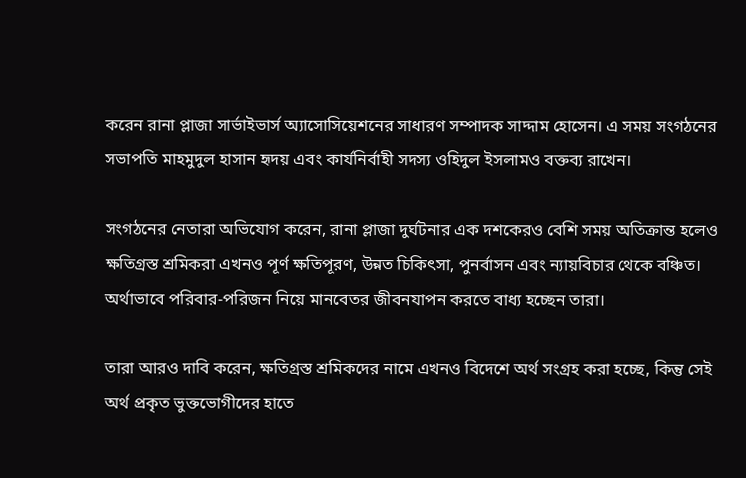করেন রানা প্লাজা সার্ভাইভার্স অ্যাসোসিয়েশনের সাধারণ সম্পাদক সাদ্দাম হোসেন। এ সময় সংগঠনের সভাপতি মাহমুদুল হাসান হৃদয় এবং কার্যনির্বাহী সদস্য ওহিদুল ইসলামও বক্তব্য রাখেন।

সংগঠনের নেতারা অভিযোগ করেন, রানা প্লাজা দুর্ঘটনার এক দশকেরও বেশি সময় অতিক্রান্ত হলেও ক্ষতিগ্রস্ত শ্রমিকরা এখনও পূর্ণ ক্ষতিপূরণ, উন্নত চিকিৎসা, পুনর্বাসন এবং ন্যায়বিচার থেকে বঞ্চিত। অর্থাভাবে পরিবার-পরিজন নিয়ে মানবেতর জীবনযাপন করতে বাধ্য হচ্ছেন তারা।

তারা আরও দাবি করেন, ক্ষতিগ্রস্ত শ্রমিকদের নামে এখনও বিদেশে অর্থ সংগ্রহ করা হচ্ছে, কিন্তু সেই অর্থ প্রকৃত ভুক্তভোগীদের হাতে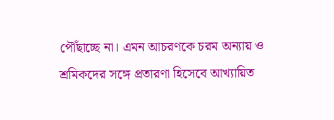পৌঁছাচ্ছে না। এমন আচরণকে চরম অন্যায় ও শ্রমিকদের সঙ্গে প্রতারণা হিসেবে আখ্যায়িত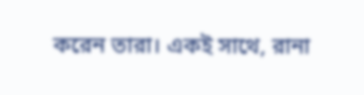করেন তারা। একই সাথে, রানা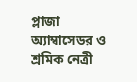প্লাজা অ্যাম্বাসেডর ও শ্রমিক নেত্রী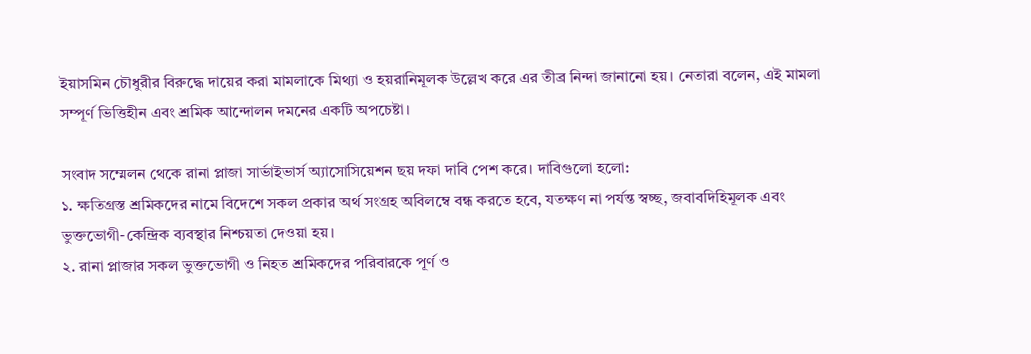ইয়াসমিন চৌধুরীর বিরুদ্ধে দায়ের করা মামলাকে মিথ্যা ও হয়রানিমূলক উল্লেখ করে এর তীব্র নিন্দা জানানো হয়। নেতারা বলেন, এই মামলা সম্পূর্ণ ভিত্তিহীন এবং শ্রমিক আন্দোলন দমনের একটি অপচেষ্টা।

সংবাদ সম্মেলন থেকে রানা প্লাজা সার্ভাইভার্স অ্যাসোসিয়েশন ছয় দফা দাবি পেশ করে। দাবিগুলো হলো:
১. ক্ষতিগ্রস্ত শ্রমিকদের নামে বিদেশে সকল প্রকার অর্থ সংগ্রহ অবিলম্বে বন্ধ করতে হবে, যতক্ষণ না পর্যন্ত স্বচ্ছ, জবাবদিহিমূলক এবং ভুক্তভোগী-কেন্দ্রিক ব্যবস্থার নিশ্চয়তা দেওয়া হয়।
২. রানা প্লাজার সকল ভুক্তভোগী ও নিহত শ্রমিকদের পরিবারকে পূর্ণ ও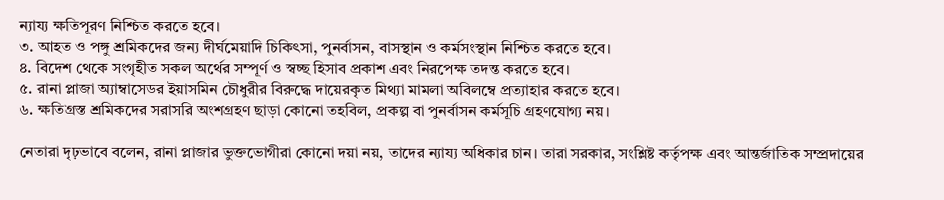ন্যায্য ক্ষতিপূরণ নিশ্চিত করতে হবে।
৩. আহত ও পঙ্গু শ্রমিকদের জন্য দীর্ঘমেয়াদি চিকিৎসা, পুনর্বাসন, বাসস্থান ও কর্মসংস্থান নিশ্চিত করতে হবে।
৪. বিদেশ থেকে সংগৃহীত সকল অর্থের সম্পূর্ণ ও স্বচ্ছ হিসাব প্রকাশ এবং নিরপেক্ষ তদন্ত করতে হবে।
৫. রানা প্লাজা অ্যাম্বাসেডর ইয়াসমিন চৌধুরীর বিরুদ্ধে দায়েরকৃত মিথ্যা মামলা অবিলম্বে প্রত্যাহার করতে হবে।
৬. ক্ষতিগ্রস্ত শ্রমিকদের সরাসরি অংশগ্রহণ ছাড়া কোনো তহবিল, প্রকল্প বা পুনর্বাসন কর্মসূচি গ্রহণযোগ্য নয়।

নেতারা দৃঢ়ভাবে বলেন, রানা প্লাজার ভুক্তভোগীরা কোনো দয়া নয়, তাদের ন্যায্য অধিকার চান। তারা সরকার, সংশ্লিষ্ট কর্তৃপক্ষ এবং আন্তর্জাতিক সম্প্রদায়ের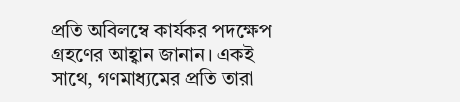প্রতি অবিলম্বে কার্যকর পদক্ষেপ গ্রহণের আহ্বান জানান। একই সাথে, গণমাধ্যমের প্রতি তারা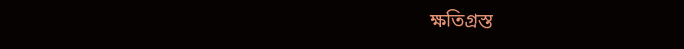ক্ষতিগ্রস্ত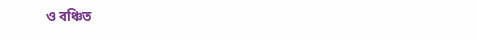ও বঞ্চিত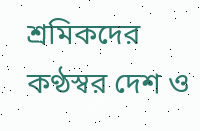শ্রমিকদের কণ্ঠস্বর দেশ ও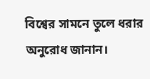বিশ্বের সামনে তুলে ধরার অনুরোধ জানান।